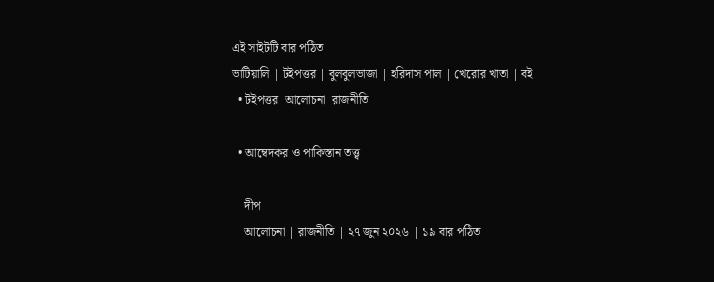এই সাইটটি বার পঠিত
ভাটিয়ালি | টইপত্তর | বুলবুলভাজা | হরিদাস পাল | খেরোর খাতা | বই
  • টইপত্তর  আলোচনা  রাজনীতি

  • আম্বেদকর ও পাকিস্তান তত্ত্ব

    দীপ
    আলোচনা | রাজনীতি | ২৭ জুন ২০২৬ | ১৯ বার পঠিত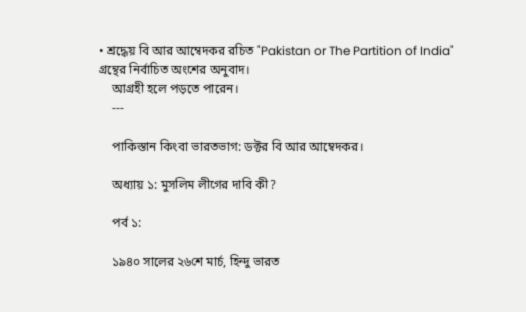• শ্রদ্ধেয় বি আর আম্বেদকর রচিত "Pakistan or The Partition of India" গ্রন্থের নির্বাচিত অংশের অনুবাদ।
    আগ্রহী হলে পড়তে পারেন।
    ---

    পাকিস্তান কিংবা ভারতভাগ: ডক্টর বি আর আম্বেদকর।

    অধ্যায় ১: মুসলিম লীগের দাবি কী?

    পর্ব ১:

    ১৯৪০ সালের ২৬শে মার্চ, হিন্দু ভারত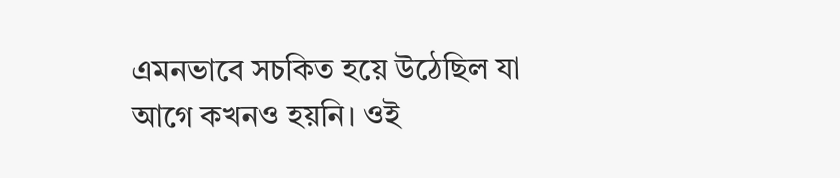এমনভাবে সচকিত হয়ে উঠেছিল যা আগে কখনও হয়নি। ওই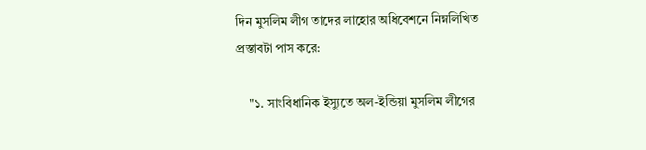দিন মুসলিম লীগ তাদের লাহোর অধিবেশনে নিম্নলিখিত প্রস্তাবটা পাস করে:

    "১. সাংবিধানিক ইস্যুতে অল-ইন্ডিয়া মুসলিম লীগের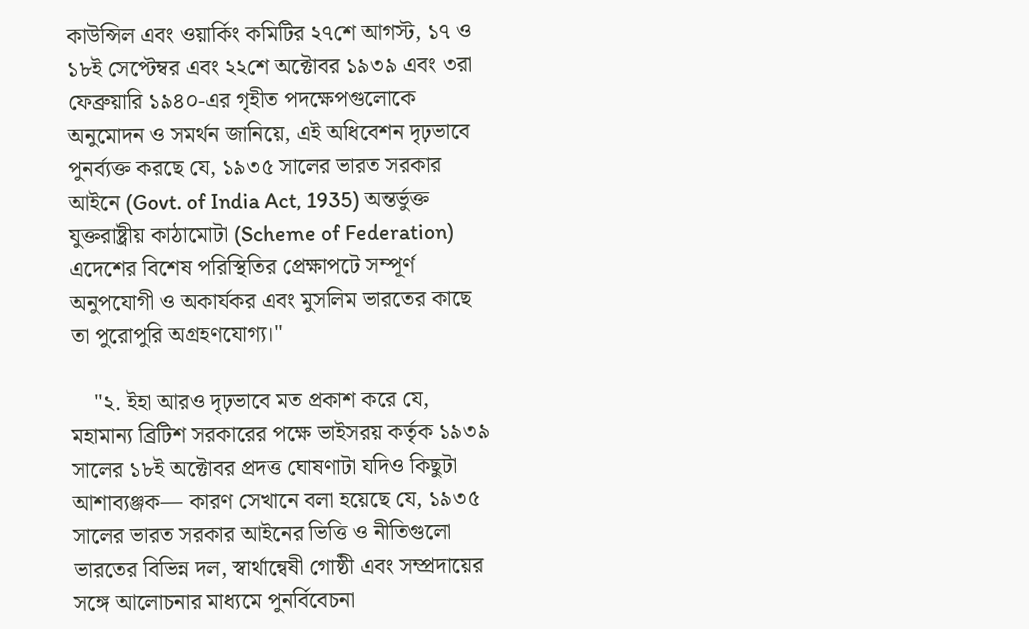কাউন্সিল এবং ওয়ার্কিং কমিটির ২৭শে আগস্ট, ১৭ ও ১৮ই সেপ্টেম্বর এবং ২২শে অক্টোবর ১৯৩৯ এবং ৩রা ফেব্রুয়ারি ১৯৪০-এর গৃহীত পদক্ষেপগুলোকে অনুমোদন ও সমর্থন জানিয়ে, এই অধিবেশন দৃঢ়ভাবে পুনর্ব্যক্ত করছে যে, ১৯৩৫ সালের ভারত সরকার আইনে (Govt. of India Act, 1935) অন্তর্ভুক্ত যুক্তরাষ্ট্রীয় কাঠামোটা (Scheme of Federation) এদেশের বিশেষ পরিস্থিতির প্রেক্ষাপটে সম্পূর্ণ অনুপযোগী ও অকার্যকর এবং মুসলিম ভারতের কাছে তা পুরোপুরি অগ্রহণযোগ্য।"

    "২. ইহা আরও দৃঢ়ভাবে মত প্রকাশ করে যে, মহামান্য ব্রিটিশ সরকারের পক্ষে ভাইসরয় কর্তৃক ১৯৩৯ সালের ১৮ই অক্টোবর প্রদত্ত ঘোষণাটা যদিও কিছুটা আশাব্যঞ্জক— কারণ সেখানে বলা হয়েছে যে, ১৯৩৫ সালের ভারত সরকার আইনের ভিত্তি ও নীতিগুলো ভারতের বিভিন্ন দল, স্বার্থান্বেষী গোষ্ঠী এবং সম্প্রদায়ের সঙ্গে আলোচনার মাধ্যমে পুনর্বিবেচনা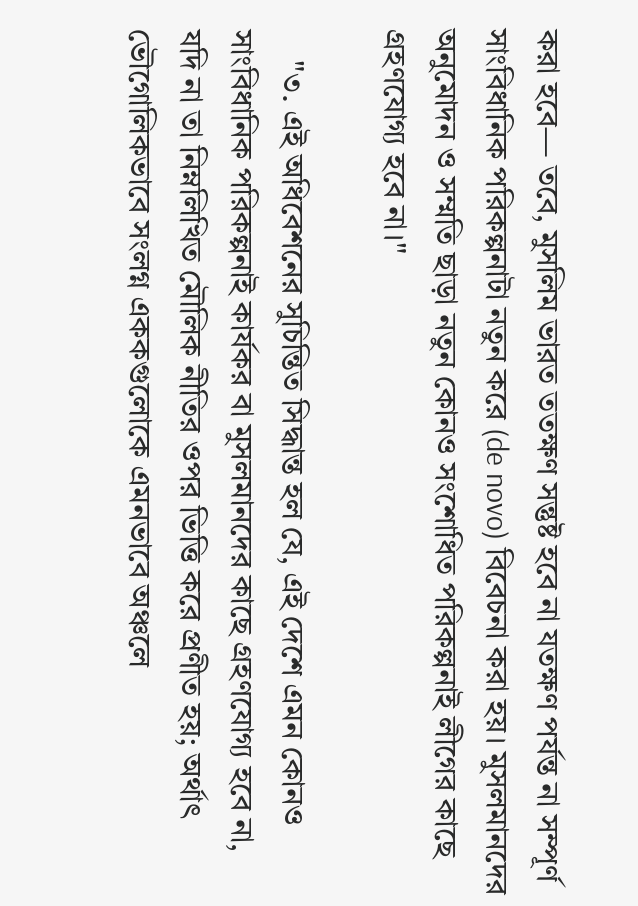করা হবে— তবে, মুসলিম ভারত ততক্ষণ সন্তুষ্ট হবে না যতক্ষণ পর্যন্ত না সম্পূর্ণ সাংবিধানিক পরিকল্পনাটা নতুন করে (de novo) বিবেচনা করা হয়। মুসলমানদের অনুমোদন ও সম্মতি ছাড়া নতুন কোনও সংশোধিত পরিকল্পনাই লীগের কাছে গ্রহণযোগ্য হবে না।"

    "৩. এই অধিবেশনের সুচিন্তিত সিদ্ধান্ত হল যে, এই দেশে এমন কোনও সাংবিধানিক পরিকল্পনাই কার্যকর বা মুসলমানদের কাছে গ্রহণযোগ্য হবে না, যদি না তা নিম্নলিখিত মৌলিক নীতির ওপর ভিত্তি করে প্রণীত হয়; অর্থাৎ ভৌগোলিকভাবে সংলগ্ন এককগুলোকে এমনভাবে অঞ্চলে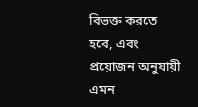বিভক্ত করতে হবে, এবং প্রয়োজন অনুযায়ী এমন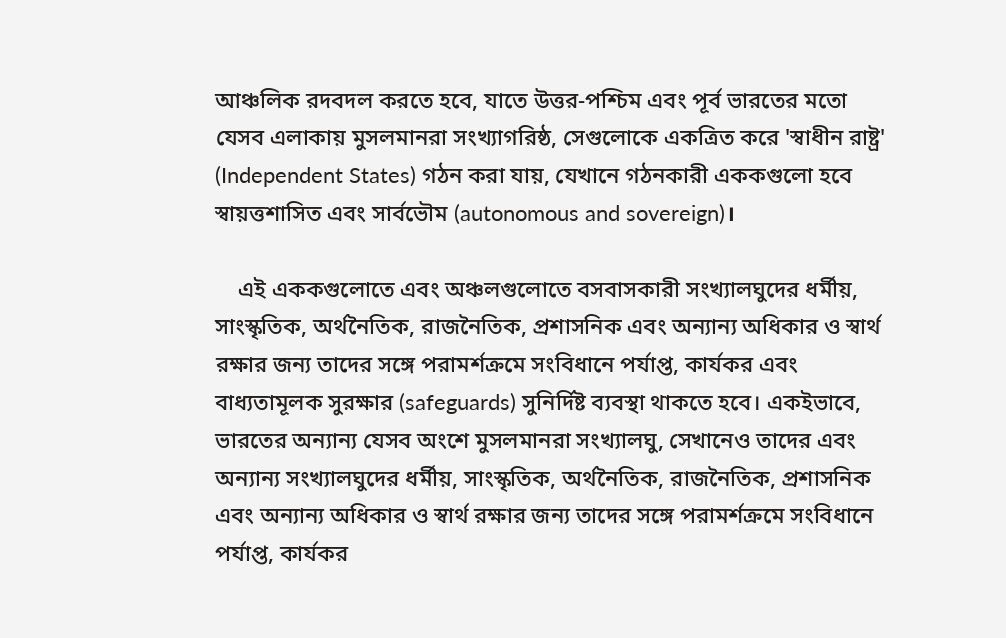আঞ্চলিক রদবদল করতে হবে, যাতে উত্তর-পশ্চিম এবং পূর্ব ভারতের মতো যেসব এলাকায় মুসলমানরা সংখ্যাগরিষ্ঠ, সেগুলোকে একত্রিত করে 'স্বাধীন রাষ্ট্র' (Independent States) গঠন করা যায়, যেখানে গঠনকারী এককগুলো হবে স্বায়ত্তশাসিত এবং সার্বভৌম (autonomous and sovereign)।

    এই এককগুলোতে এবং অঞ্চলগুলোতে বসবাসকারী সংখ্যালঘুদের ধর্মীয়, সাংস্কৃতিক, অর্থনৈতিক, রাজনৈতিক, প্রশাসনিক এবং অন্যান্য অধিকার ও স্বার্থ রক্ষার জন্য তাদের সঙ্গে পরামর্শক্রমে সংবিধানে পর্যাপ্ত, কার্যকর এবং বাধ্যতামূলক সুরক্ষার (safeguards) সুনির্দিষ্ট ব্যবস্থা থাকতে হবে। একইভাবে, ভারতের অন্যান্য যেসব অংশে মুসলমানরা সংখ্যালঘু, সেখানেও তাদের এবং অন্যান্য সংখ্যালঘুদের ধর্মীয়, সাংস্কৃতিক, অর্থনৈতিক, রাজনৈতিক, প্রশাসনিক এবং অন্যান্য অধিকার ও স্বার্থ রক্ষার জন্য তাদের সঙ্গে পরামর্শক্রমে সংবিধানে পর্যাপ্ত, কার্যকর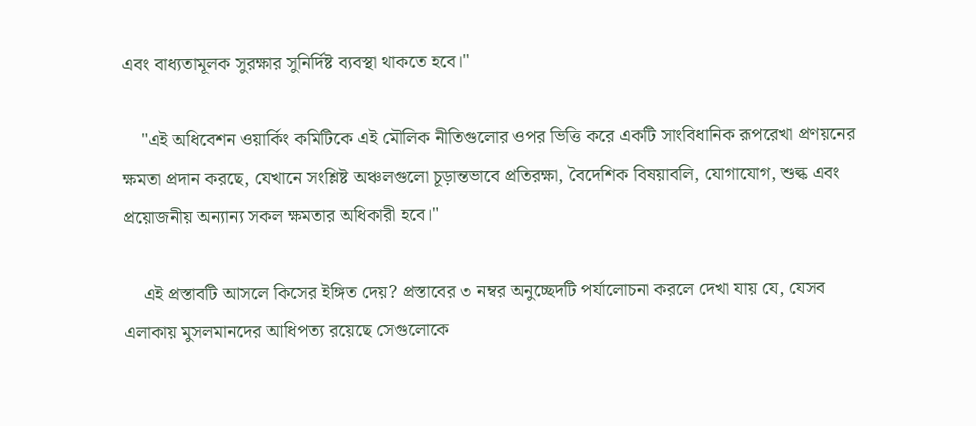এবং বাধ্যতামূলক সুরক্ষার সুনির্দিষ্ট ব্যবস্থা থাকতে হবে।"

    "এই অধিবেশন ওয়ার্কিং কমিটিকে এই মৌলিক নীতিগুলোর ওপর ভিত্তি করে একটি সাংবিধানিক রূপরেখা প্রণয়নের ক্ষমতা প্রদান করছে, যেখানে সংশ্লিষ্ট অঞ্চলগুলো চূড়ান্তভাবে প্রতিরক্ষা, বৈদেশিক বিষয়াবলি, যোগাযোগ, শুল্ক এবং প্রয়োজনীয় অন্যান্য সকল ক্ষমতার অধিকারী হবে।"

    এই প্রস্তাবটি আসলে কিসের ইঙ্গিত দেয়? প্রস্তাবের ৩ নম্বর অনুচ্ছেদটি পর্যালোচনা করলে দেখা যায় যে, যেসব এলাকায় মুসলমানদের আধিপত্য রয়েছে সেগুলোকে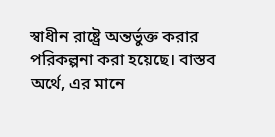স্বাধীন রাষ্ট্রে অন্তর্ভুক্ত করার পরিকল্পনা করা হয়েছে। বাস্তব অর্থে, এর মানে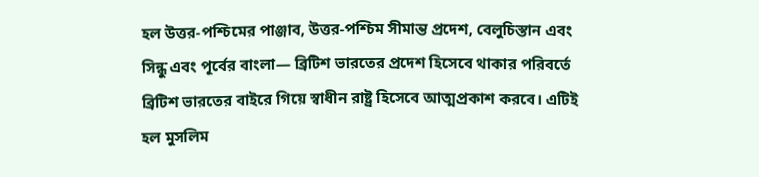হল উত্তর-পশ্চিমের পাঞ্জাব, উত্তর-পশ্চিম সীমান্ত প্রদেশ, বেলুচিস্তান এবং সিন্ধু এবং পূর্বের বাংলা— ব্রিটিশ ভারতের প্রদেশ হিসেবে থাকার পরিবর্তে ব্রিটিশ ভারতের বাইরে গিয়ে স্বাধীন রাষ্ট্র হিসেবে আত্মপ্রকাশ করবে। এটিই হল মুসলিম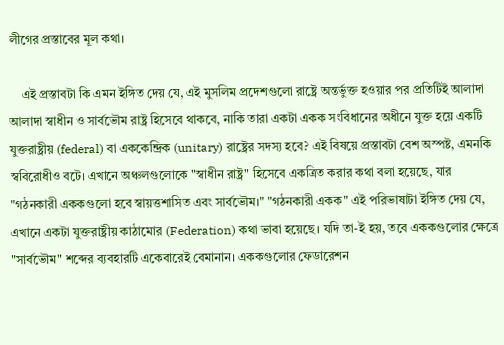লীগের প্রস্তাবের মূল কথা।

    এই প্রস্তাবটা কি এমন ইঙ্গিত দেয় যে, এই মুসলিম প্রদেশগুলো রাষ্ট্রে অন্তর্ভুক্ত হওয়ার পর প্রতিটিই আলাদা আলাদা স্বাধীন ও সার্বভৌম রাষ্ট্র হিসেবে থাকবে, নাকি তারা একটা একক সংবিধানের অধীনে যুক্ত হয়ে একটি যুক্তরাষ্ট্রীয় (federal) বা এককেন্দ্রিক (unitary) রাষ্ট্রের সদস্য হবে? এই বিষয়ে প্রস্তাবটা বেশ অস্পষ্ট, এমনকি স্ববিরোধীও বটে। এখানে অঞ্চলগুলোকে "স্বাধীন রাষ্ট্র" হিসেবে একত্রিত করার কথা বলা হয়েছে, যার "গঠনকারী এককগুলো হবে স্বায়ত্তশাসিত এবং সার্বভৌম।" "গঠনকারী একক" এই পরিভাষাটা ইঙ্গিত দেয় যে, এখানে একটা যুক্তরাষ্ট্রীয় কাঠামোর (Federation) কথা ভাবা হয়েছে। যদি তা-ই হয়, তবে এককগুলোর ক্ষেত্রে "সার্বভৌম" শব্দের ব্যবহারটি একেবারেই বেমানান। এককগুলোর ফেডারেশন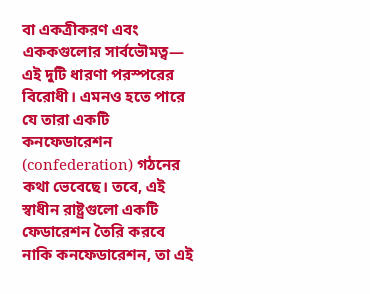বা একত্রীকরণ এবং এককগুলোর সার্বভৌমত্ব— এই দুটি ধারণা পরস্পরের বিরোধী। এমনও হতে পারে যে তারা একটি কনফেডারেশন (confederation) গঠনের কথা ভেবেছে। তবে, এই স্বাধীন রাষ্ট্রগুলো একটি ফেডারেশন তৈরি করবে নাকি কনফেডারেশন, তা এই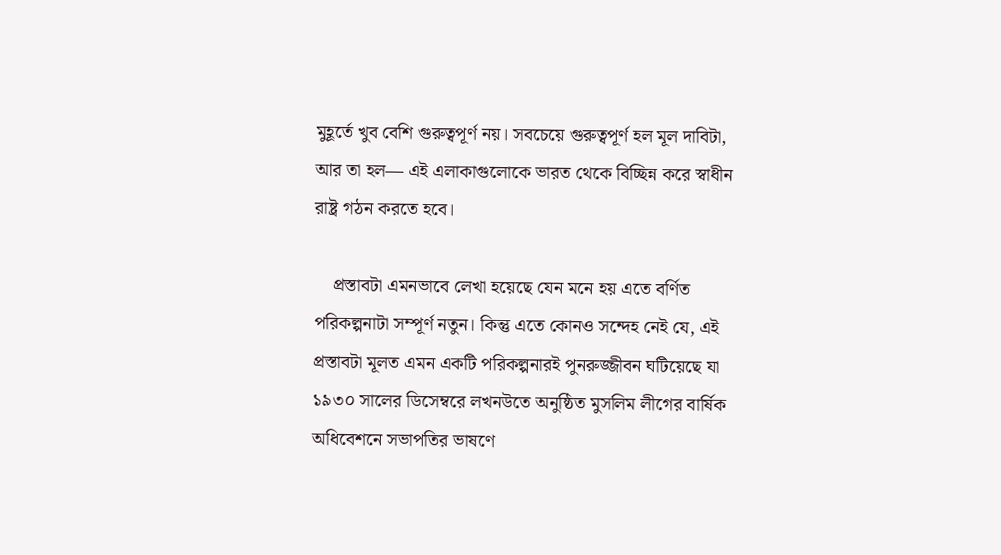মুহূর্তে খুব বেশি গুরুত্বপূর্ণ নয়। সবচেয়ে গুরুত্বপূর্ণ হল মূল দাবিটা, আর তা হল— এই এলাকাগুলোকে ভারত থেকে বিচ্ছিন্ন করে স্বাধীন রাষ্ট্র গঠন করতে হবে।

    প্রস্তাবটা এমনভাবে লেখা হয়েছে যেন মনে হয় এতে বর্ণিত পরিকল্পনাটা সম্পূর্ণ নতুন। কিন্তু এতে কোনও সন্দেহ নেই যে, এই প্রস্তাবটা মূলত এমন একটি পরিকল্পনারই পুনরুজ্জীবন ঘটিয়েছে যা ১৯৩০ সালের ডিসেম্বরে লখনউতে অনুষ্ঠিত মুসলিম লীগের বার্ষিক অধিবেশনে সভাপতির ভাষণে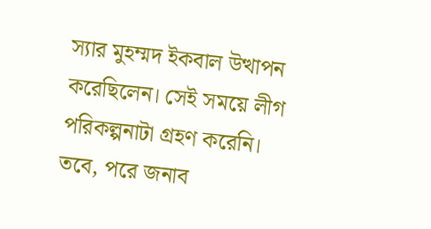স্যার মুহম্মদ ইকবাল উত্থাপন করেছিলেন। সেই সময়ে লীগ পরিকল্পনাটা গ্রহণ করেনি। তবে, পরে জনাব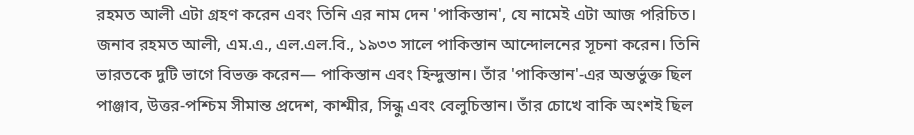রহমত আলী এটা গ্রহণ করেন এবং তিনি এর নাম দেন 'পাকিস্তান', যে নামেই এটা আজ পরিচিত। জনাব রহমত আলী, এম.এ., এল.এল.বি., ১৯৩৩ সালে পাকিস্তান আন্দোলনের সূচনা করেন। তিনি ভারতকে দুটি ভাগে বিভক্ত করেন— পাকিস্তান এবং হিন্দুস্তান। তাঁর 'পাকিস্তান'-এর অন্তর্ভুক্ত ছিল পাঞ্জাব, উত্তর-পশ্চিম সীমান্ত প্রদেশ, কাশ্মীর, সিন্ধু এবং বেলুচিস্তান। তাঁর চোখে বাকি অংশই ছিল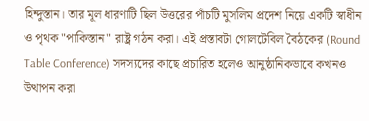হিন্দুস্তান। তার মূল ধারণাটি ছিল উত্তরের পাঁচটি মুসলিম প্রদেশ নিয়ে একটি স্বাধীন ও পৃথক "পাকিস্তান" রাষ্ট্র গঠন করা। এই প্রস্তাবটা গোলটেবিল বৈঠকের (Round Table Conference) সদস্যদের কাছে প্রচারিত হলেও আনুষ্ঠানিকভাবে কখনও উত্থাপন করা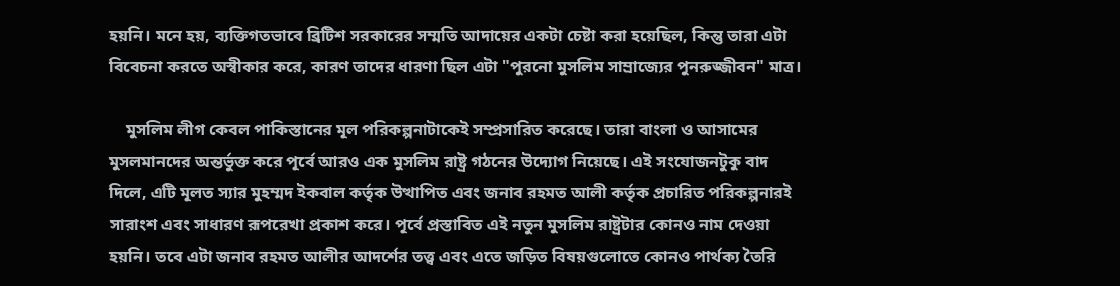হয়নি। মনে হয়, ব্যক্তিগতভাবে ব্রিটিশ সরকারের সম্মতি আদায়ের একটা চেষ্টা করা হয়েছিল, কিন্তু তারা এটা বিবেচনা করতে অস্বীকার করে, কারণ তাদের ধারণা ছিল এটা "পুরনো মুসলিম সাম্রাজ্যের পুনরুজ্জীবন" মাত্র।

    মুসলিম লীগ কেবল পাকিস্তানের মূল পরিকল্পনাটাকেই সম্প্রসারিত করেছে। তারা বাংলা ও আসামের মুসলমানদের অন্তর্ভুক্ত করে পূর্বে আরও এক মুসলিম রাষ্ট্র গঠনের উদ্যোগ নিয়েছে। এই সংযোজনটুকু বাদ দিলে, এটি মূলত স্যার মুহম্মদ ইকবাল কর্তৃক উত্থাপিত এবং জনাব রহমত আলী কর্তৃক প্রচারিত পরিকল্পনারই সারাংশ এবং সাধারণ রূপরেখা প্রকাশ করে। পূর্বে প্রস্তাবিত এই নতুন মুসলিম রাষ্ট্রটার কোনও নাম দেওয়া হয়নি। তবে এটা জনাব রহমত আলীর আদর্শের তত্ত্ব এবং এতে জড়িত বিষয়গুলোতে কোনও পার্থক্য তৈরি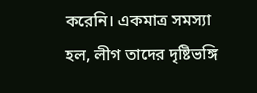করেনি। একমাত্র সমস্যা হল, লীগ তাদের দৃষ্টিভঙ্গি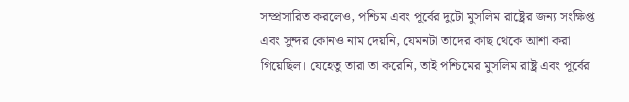সম্প্রসারিত করলেও, পশ্চিম এবং পূর্বের দুটো মুসলিম রাষ্ট্রের জন্য সংক্ষিপ্ত এবং সুন্দর কোনও নাম দেয়নি, যেমনটা তাদের কাছ থেকে আশা করা গিয়েছিল। যেহেতু তারা তা করেনি, তাই পশ্চিমের মুসলিম রাষ্ট্র এবং পূর্বের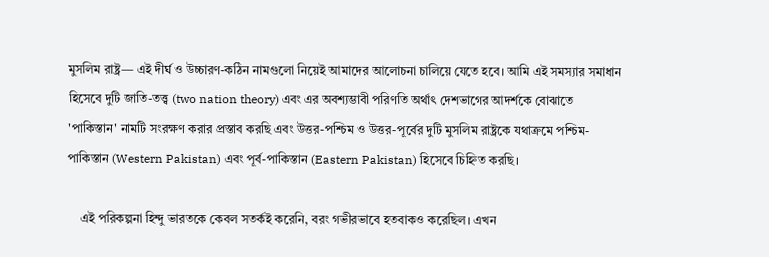মুসলিম রাষ্ট্র— এই দীর্ঘ ও উচ্চারণ-কঠিন নামগুলো নিয়েই আমাদের আলোচনা চালিয়ে যেতে হবে। আমি এই সমস্যার সমাধান হিসেবে দুটি জাতি-তত্ত্ব (two nation theory) এবং এর অবশ্যম্ভাবী পরিণতি অর্থাৎ দেশভাগের আদর্শকে বোঝাতে 'পাকিস্তান' নামটি সংরক্ষণ করার প্রস্তাব করছি এবং উত্তর-পশ্চিম ও উত্তর-পূর্বের দুটি মুসলিম রাষ্ট্রকে যথাক্রমে পশ্চিম-পাকিস্তান (Western Pakistan) এবং পূর্ব-পাকিস্তান (Eastern Pakistan) হিসেবে চিহ্নিত করছি।

    এই পরিকল্পনা হিন্দু ভারতকে কেবল সতর্কই করেনি, বরং গভীরভাবে হতবাকও করেছিল। এখন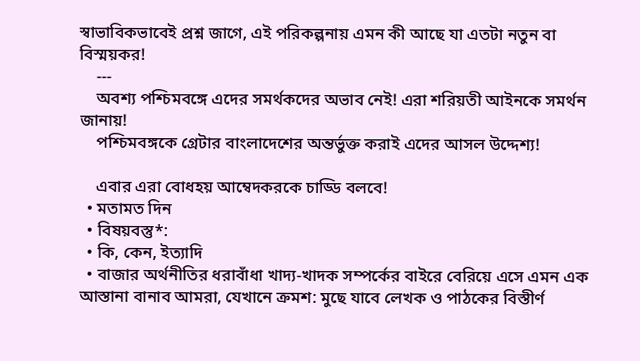স্বাভাবিকভাবেই প্রশ্ন জাগে, এই পরিকল্পনায় এমন কী আছে যা এতটা নতুন বা বিস্ময়কর!
    ---
    অবশ্য পশ্চিমবঙ্গে এদের সমর্থকদের অভাব নেই! এরা শরিয়তী আইনকে সমর্থন জানায়!
    পশ্চিমবঙ্গকে গ্রেটার বাংলাদেশের অন্তর্ভুক্ত করাই এদের আসল উদ্দেশ্য!

    এবার এরা বোধহয় আম্বেদকরকে চাড্ডি বলবে!
  • মতামত দিন
  • বিষয়বস্তু*:
  • কি, কেন, ইত্যাদি
  • বাজার অর্থনীতির ধরাবাঁধা খাদ্য-খাদক সম্পর্কের বাইরে বেরিয়ে এসে এমন এক আস্তানা বানাব আমরা, যেখানে ক্রমশ: মুছে যাবে লেখক ও পাঠকের বিস্তীর্ণ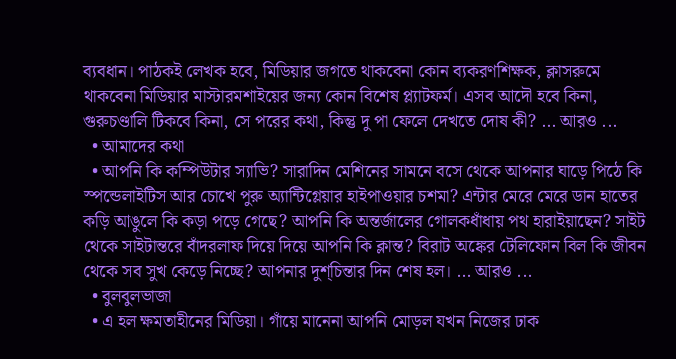ব্যবধান। পাঠকই লেখক হবে, মিডিয়ার জগতে থাকবেনা কোন ব্যকরণশিক্ষক, ক্লাসরুমে থাকবেনা মিডিয়ার মাস্টারমশাইয়ের জন্য কোন বিশেষ প্ল্যাটফর্ম। এসব আদৌ হবে কিনা, গুরুচণ্ডালি টিকবে কিনা, সে পরের কথা, কিন্তু দু পা ফেলে দেখতে দোষ কী? ... আরও ...
  • আমাদের কথা
  • আপনি কি কম্পিউটার স্যাভি? সারাদিন মেশিনের সামনে বসে থেকে আপনার ঘাড়ে পিঠে কি স্পন্ডেলাইটিস আর চোখে পুরু অ্যান্টিগ্লেয়ার হাইপাওয়ার চশমা? এন্টার মেরে মেরে ডান হাতের কড়ি আঙুলে কি কড়া পড়ে গেছে? আপনি কি অন্তর্জালের গোলকধাঁধায় পথ হারাইয়াছেন? সাইট থেকে সাইটান্তরে বাঁদরলাফ দিয়ে দিয়ে আপনি কি ক্লান্ত? বিরাট অঙ্কের টেলিফোন বিল কি জীবন থেকে সব সুখ কেড়ে নিচ্ছে? আপনার দুশ্‌চিন্তার দিন শেষ হল। ... আরও ...
  • বুলবুলভাজা
  • এ হল ক্ষমতাহীনের মিডিয়া। গাঁয়ে মানেনা আপনি মোড়ল যখন নিজের ঢাক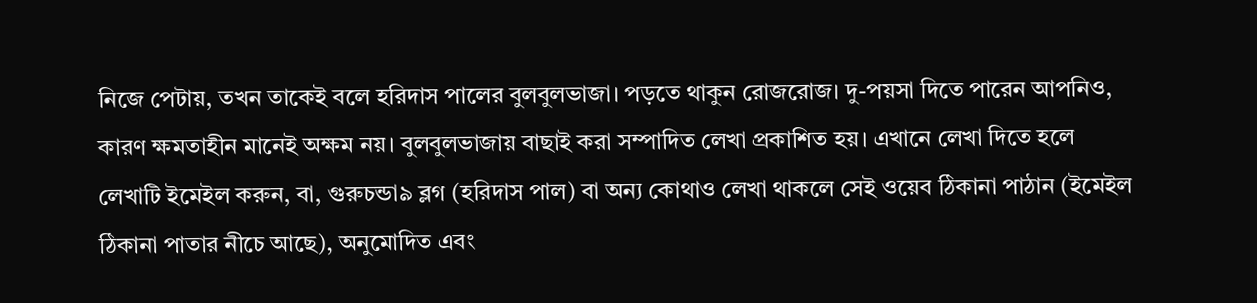নিজে পেটায়, তখন তাকেই বলে হরিদাস পালের বুলবুলভাজা। পড়তে থাকুন রোজরোজ। দু-পয়সা দিতে পারেন আপনিও, কারণ ক্ষমতাহীন মানেই অক্ষম নয়। বুলবুলভাজায় বাছাই করা সম্পাদিত লেখা প্রকাশিত হয়। এখানে লেখা দিতে হলে লেখাটি ইমেইল করুন, বা, গুরুচন্ডা৯ ব্লগ (হরিদাস পাল) বা অন্য কোথাও লেখা থাকলে সেই ওয়েব ঠিকানা পাঠান (ইমেইল ঠিকানা পাতার নীচে আছে), অনুমোদিত এবং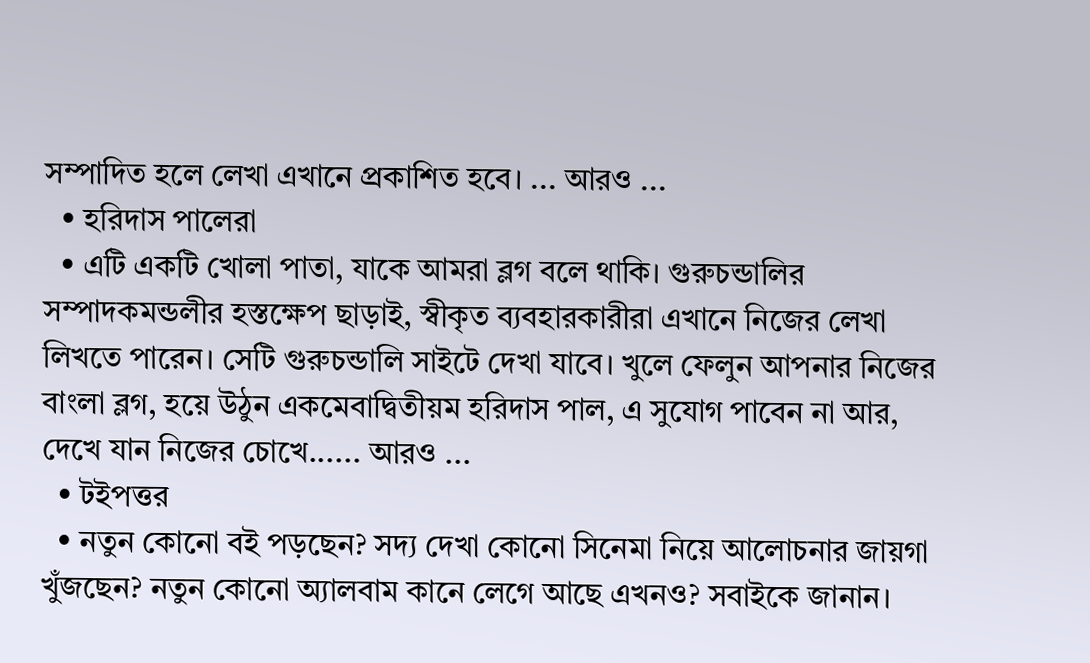সম্পাদিত হলে লেখা এখানে প্রকাশিত হবে। ... আরও ...
  • হরিদাস পালেরা
  • এটি একটি খোলা পাতা, যাকে আমরা ব্লগ বলে থাকি। গুরুচন্ডালির সম্পাদকমন্ডলীর হস্তক্ষেপ ছাড়াই, স্বীকৃত ব্যবহারকারীরা এখানে নিজের লেখা লিখতে পারেন। সেটি গুরুচন্ডালি সাইটে দেখা যাবে। খুলে ফেলুন আপনার নিজের বাংলা ব্লগ, হয়ে উঠুন একমেবাদ্বিতীয়ম হরিদাস পাল, এ সুযোগ পাবেন না আর, দেখে যান নিজের চোখে...... আরও ...
  • টইপত্তর
  • নতুন কোনো বই পড়ছেন? সদ্য দেখা কোনো সিনেমা নিয়ে আলোচনার জায়গা খুঁজছেন? নতুন কোনো অ্যালবাম কানে লেগে আছে এখনও? সবাইকে জানান।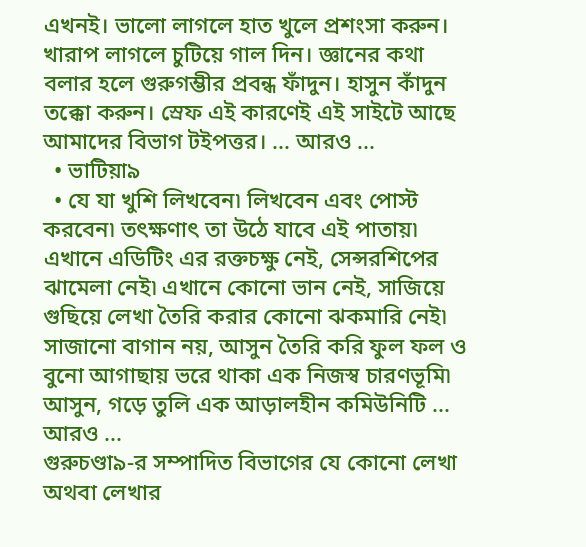এখনই। ভালো লাগলে হাত খুলে প্রশংসা করুন। খারাপ লাগলে চুটিয়ে গাল দিন। জ্ঞানের কথা বলার হলে গুরুগম্ভীর প্রবন্ধ ফাঁদুন। হাসুন কাঁদুন তক্কো করুন। স্রেফ এই কারণেই এই সাইটে আছে আমাদের বিভাগ টইপত্তর। ... আরও ...
  • ভাটিয়া৯
  • যে যা খুশি লিখবেন৷ লিখবেন এবং পোস্ট করবেন৷ তৎক্ষণাৎ তা উঠে যাবে এই পাতায়৷ এখানে এডিটিং এর রক্তচক্ষু নেই, সেন্সরশিপের ঝামেলা নেই৷ এখানে কোনো ভান নেই, সাজিয়ে গুছিয়ে লেখা তৈরি করার কোনো ঝকমারি নেই৷ সাজানো বাগান নয়, আসুন তৈরি করি ফুল ফল ও বুনো আগাছায় ভরে থাকা এক নিজস্ব চারণভূমি৷ আসুন, গড়ে তুলি এক আড়ালহীন কমিউনিটি ... আরও ...
গুরুচণ্ডা৯-র সম্পাদিত বিভাগের যে কোনো লেখা অথবা লেখার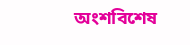অংশবিশেষ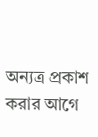অন্যত্র প্রকাশ করার আগে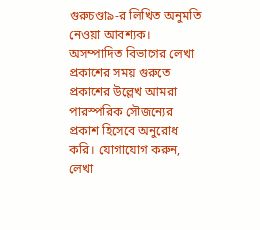গুরুচণ্ডা৯-র লিখিত অনুমতি নেওয়া আবশ্যক। অসম্পাদিত বিভাগের লেখা প্রকাশের সময় গুরুতে প্রকাশের উল্লেখ আমরা পারস্পরিক সৌজন্যের প্রকাশ হিসেবে অনুরোধ করি। যোগাযোগ করুন, লেখা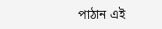পাঠান এই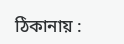ঠিকানায় :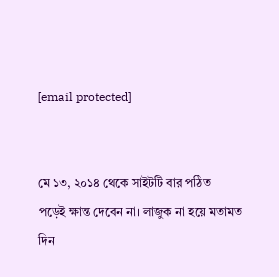[email protected]


মে ১৩, ২০১৪ থেকে সাইটটি বার পঠিত
পড়েই ক্ষান্ত দেবেন না। লাজুক না হয়ে মতামত দিন